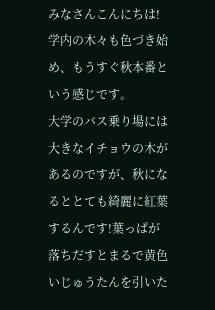みなさんこんにちは!
学内の木々も色づき始め、もうすぐ秋本番という感じです。
大学のバス乗り場には大きなイチョウの木があるのですが、秋になるととても綺麗に紅葉するんです!葉っぱが落ちだすとまるで黄色いじゅうたんを引いた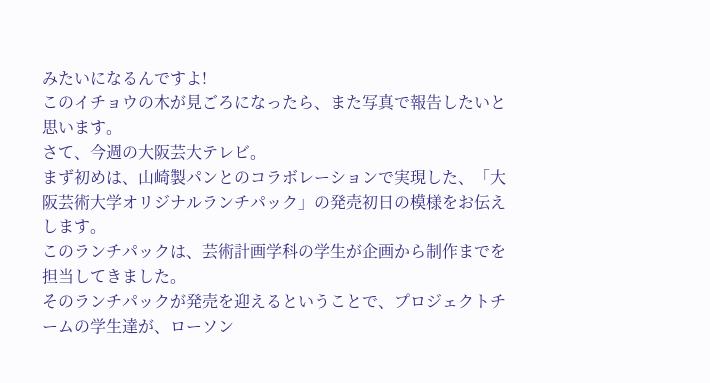みたいになるんですよ!
このイチョウの木が見ごろになったら、また写真で報告したいと思います。
さて、今週の大阪芸大テレビ。
まず初めは、山崎製パンとのコラボレーションで実現した、「大阪芸術大学オリジナルランチパック」の発売初日の模様をお伝えします。
このランチパックは、芸術計画学科の学生が企画から制作までを担当してきました。
そのランチパックが発売を迎えるということで、プロジェクトチームの学生達が、ローソン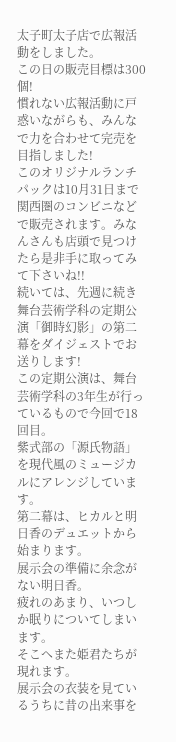太子町太子店で広報活動をしました。
この日の販売目標は300個!
慣れない広報活動に戸惑いながらも、みんなで力を合わせて完売を目指しました!
このオリジナルランチパックは10月31日まで関西圏のコンビニなどで販売されます。みなんさんも店頭で見つけたら是非手に取ってみて下さいね!!
続いては、先週に続き舞台芸術学科の定期公演「御時幻影」の第二幕をダイジェストでお送りします!
この定期公演は、舞台芸術学科の3年生が行っているもので今回で18回目。
紫式部の「源氏物語」を現代風のミュージカルにアレンジしています。
第二幕は、ヒカルと明日香のデュエットから始まります。
展示会の準備に余念がない明日香。
疲れのあまり、いつしか眠りについてしまいます。
そこへまた姫君たちが現れます。
展示会の衣装を見ているうちに昔の出来事を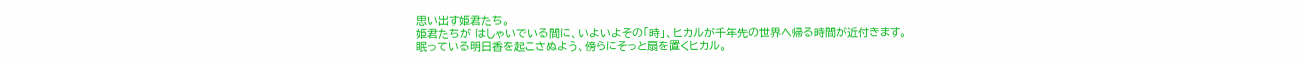思い出す姫君たち。
姫君たちが はしゃいでいる間に、いよいよその「時」、ヒカルが千年先の世界へ帰る時間が近付きます。
眠っている明日香を起こさぬよう、傍らにそっと扇を置くヒカル。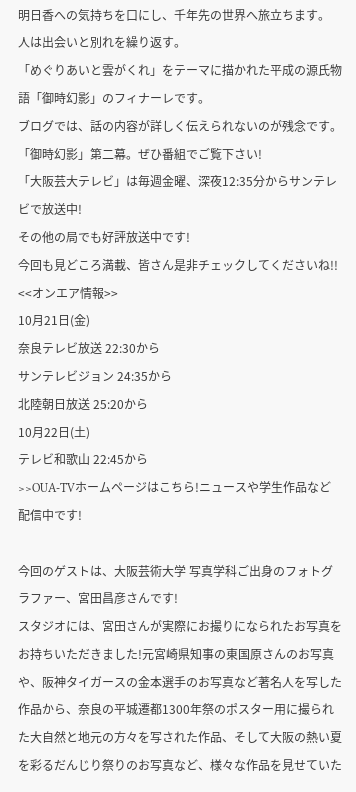明日香への気持ちを口にし、千年先の世界へ旅立ちます。
人は出会いと別れを繰り返す。
「めぐりあいと雲がくれ」をテーマに描かれた平成の源氏物語「御時幻影」のフィナーレです。
ブログでは、話の内容が詳しく伝えられないのが残念です。
「御時幻影」第二幕。ぜひ番組でご覧下さい!
「大阪芸大テレビ」は毎週金曜、深夜12:35分からサンテレビで放送中!
その他の局でも好評放送中です!
今回も見どころ満載、皆さん是非チェックしてくださいね!!
<<オンエア情報>>
10月21日(金)
奈良テレビ放送 22:30から
サンテレビジョン 24:35から
北陸朝日放送 25:20から
10月22日(土)
テレビ和歌山 22:45から
>>OUA-TVホームページはこちら!ニュースや学生作品など配信中です!

今回のゲストは、大阪芸術大学 写真学科ご出身のフォトグラファー、宮田昌彦さんです!
スタジオには、宮田さんが実際にお撮りになられたお写真をお持ちいただきました!元宮崎県知事の東国原さんのお写真や、阪神タイガースの金本選手のお写真など著名人を写した作品から、奈良の平城遷都1300年祭のポスター用に撮られた大自然と地元の方々を写された作品、そして大阪の熱い夏を彩るだんじり祭りのお写真など、様々な作品を見せていた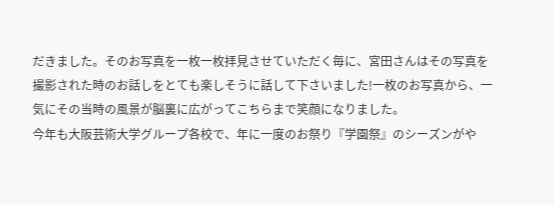だきました。そのお写真を一枚一枚拝見させていただく毎に、宮田さんはその写真を撮影された時のお話しをとても楽しそうに話して下さいました!一枚のお写真から、一気にその当時の風景が脳裏に広がってこちらまで笑顔になりました。
今年も大阪芸術大学グループ各校で、年に一度のお祭り『学園祭』のシーズンがや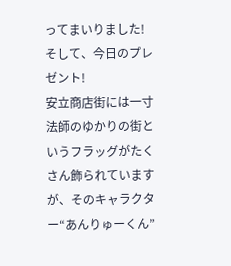ってまいりました!
そして、今日のプレゼント!
安立商店街には一寸法師のゆかりの街というフラッグがたくさん飾られていますが、そのキャラクター“あんりゅーくん”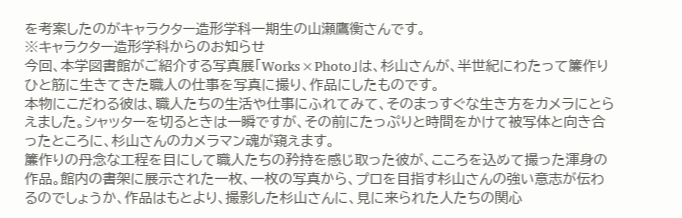を考案したのがキャラクター造形学科一期生の山瀬鷹衡さんです。
※キャラクター造形学科からのお知らせ
今回、本学図書館がご紹介する写真展「Works×Photo」は、杉山さんが、半世紀にわたって簾作りひと筋に生きてきた職人の仕事を写真に撮り、作品にしたものです。
本物にこだわる彼は、職人たちの生活や仕事にふれてみて、そのまっすぐな生き方をカメラにとらえました。シャッターを切るときは一瞬ですが、その前にたっぷりと時間をかけて被写体と向き合ったところに、杉山さんのカメラマン魂が窺えます。
簾作りの丹念な工程を目にして職人たちの矜持を感じ取った彼が、こころを込めて撮った渾身の作品。館内の書架に展示された一枚、一枚の写真から、プロを目指す杉山さんの強い意志が伝わるのでしょうか、作品はもとより、撮影した杉山さんに、見に来られた人たちの関心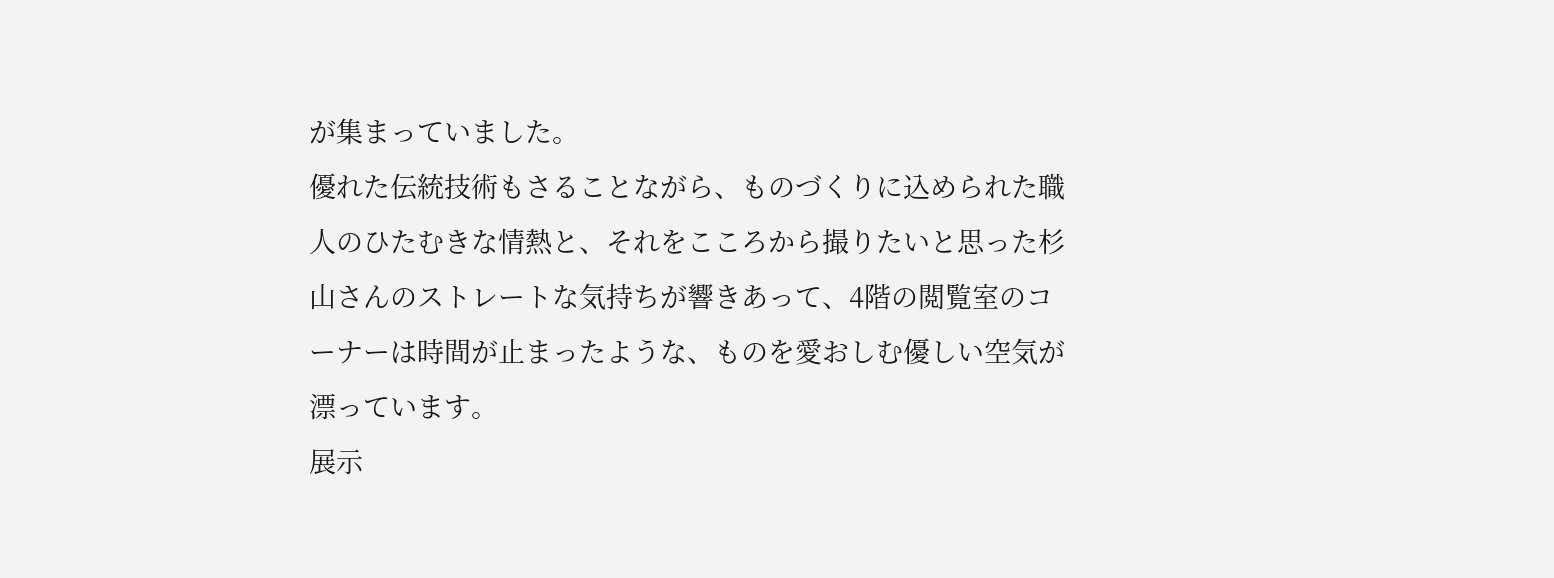が集まっていました。
優れた伝統技術もさることながら、ものづくりに込められた職人のひたむきな情熱と、それをこころから撮りたいと思った杉山さんのストレートな気持ちが響きあって、4階の閲覧室のコーナーは時間が止まったような、ものを愛おしむ優しい空気が漂っています。
展示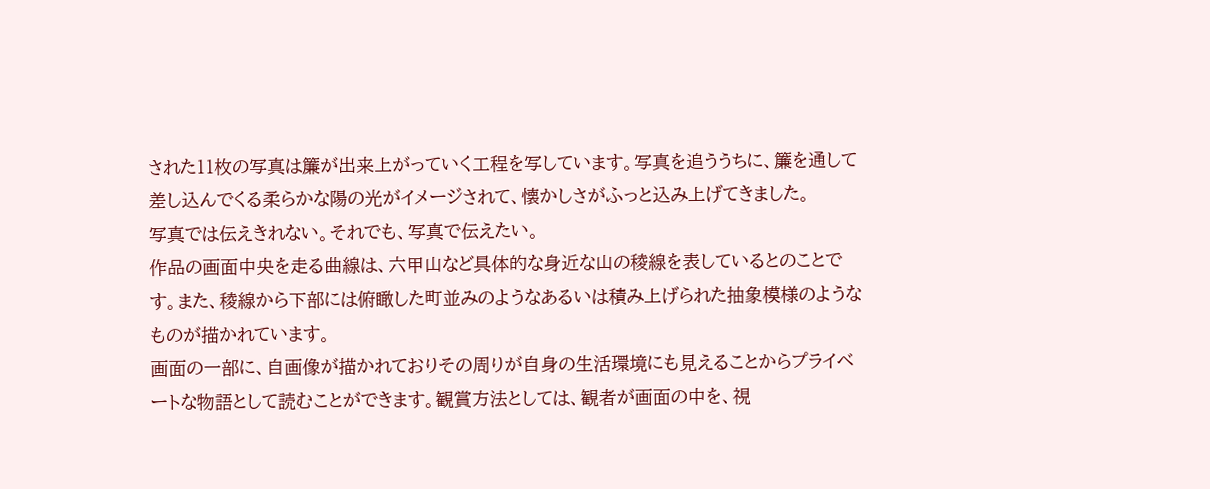された11枚の写真は簾が出来上がっていく工程を写しています。写真を追ううちに、簾を通して差し込んでくる柔らかな陽の光がイメージされて、懐かしさがふっと込み上げてきました。
写真では伝えきれない。それでも、写真で伝えたい。
作品の画面中央を走る曲線は、六甲山など具体的な身近な山の稜線を表しているとのことです。また、稜線から下部には俯瞰した町並みのようなあるいは積み上げられた抽象模様のようなものが描かれています。
画面の一部に、自画像が描かれておりその周りが自身の生活環境にも見えることからプライベートな物語として読むことができます。観賞方法としては、観者が画面の中を、視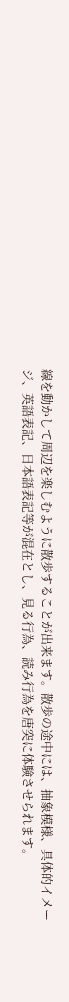線を動かして周辺を楽しむように散歩することが出来ます。散歩の途中には、抽象模様、具体的イメージ、英語表記、日本語表記等が混在とし、見る行為、読み行為を唐突に体験させられます。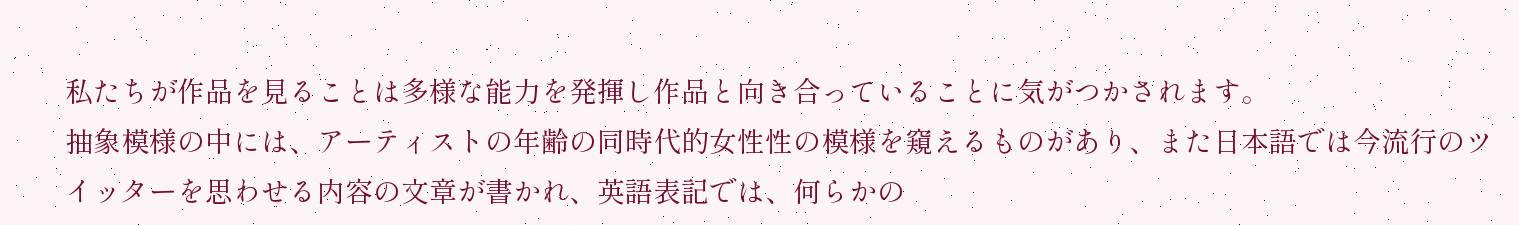私たちが作品を見ることは多様な能力を発揮し作品と向き合っていることに気がつかされます。
抽象模様の中には、アーティストの年齢の同時代的女性性の模様を窺えるものがあり、また日本語では今流行のツイッターを思わせる内容の文章が書かれ、英語表記では、何らかの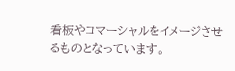看板やコマーシャルをイメージさせるものとなっています。